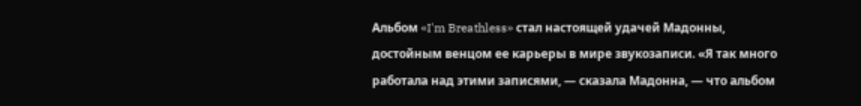Альбом «I'm Breathless» стал настоящей удачей Мадонны, достойным венцом ее карьеры в мире звукозаписи. «Я так много работала над этими записями, — сказала Мадонна, — что альбом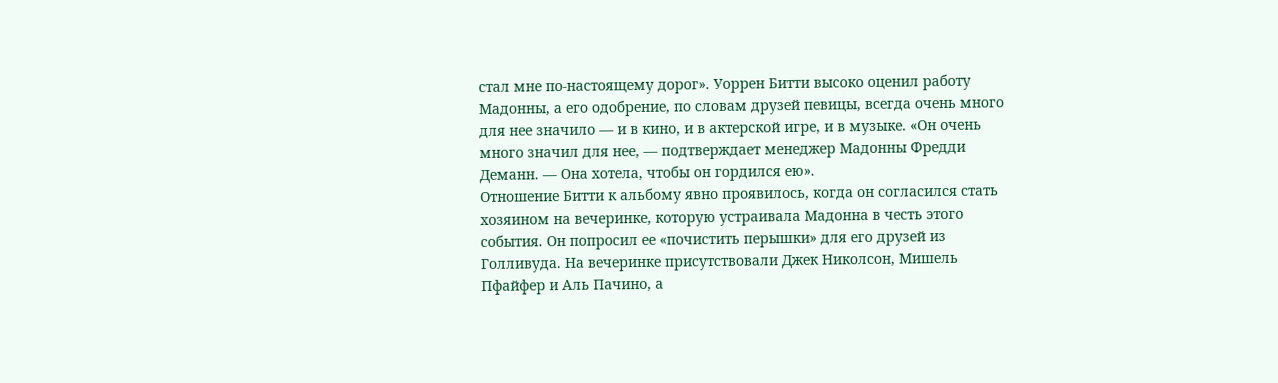стал мне по-настоящему дорог». Уоррен Битти высоко оценил работу Мадонны, а его одобрение, по словам друзей певицы, всегда очень много для нее значило — и в кино, и в актерской игре, и в музыке. «Он очень много значил для нее, — подтверждает менеджер Мадонны Фредди Деманн. — Она хотела, чтобы он гордился ею».
Отношение Битти к альбому явно проявилось, когда он согласился стать хозяином на вечеринке, которую устраивала Мадонна в честь этого события. Он попросил ее «почистить перышки» для его друзей из Голливуда. На вечеринке присутствовали Джек Николсон, Мишель Пфайфер и Аль Пачино, а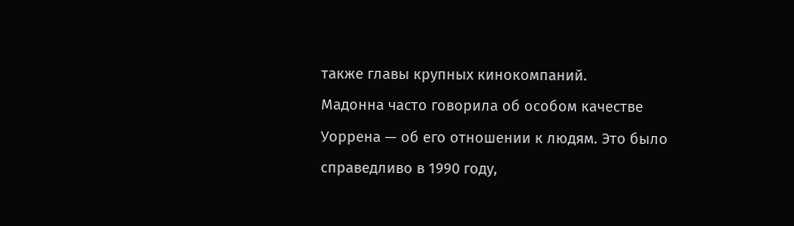также главы крупных кинокомпаний.
Мадонна часто говорила об особом качестве Уоррена — об его отношении к людям. Это было справедливо в 1990 году,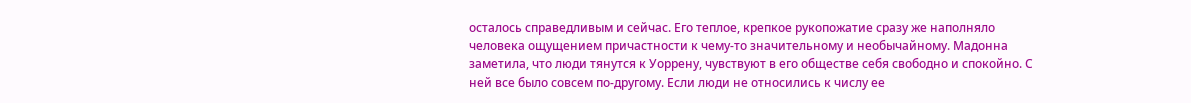осталось справедливым и сейчас. Его теплое, крепкое рукопожатие сразу же наполняло человека ощущением причастности к чему-то значительному и необычайному. Мадонна заметила, что люди тянутся к Уоррену, чувствуют в его обществе себя свободно и спокойно. С ней все было совсем по-другому. Если люди не относились к числу ее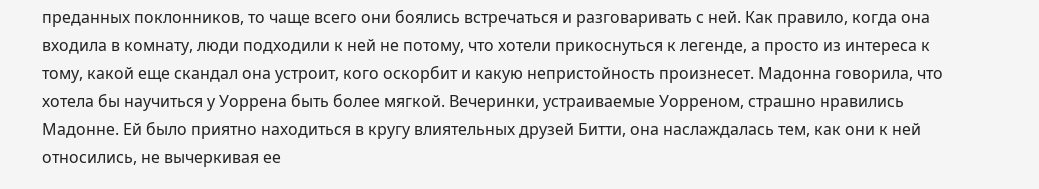преданных поклонников, то чаще всего они боялись встречаться и разговаривать с ней. Как правило, когда она входила в комнату, люди подходили к ней не потому, что хотели прикоснуться к легенде, а просто из интереса к тому, какой еще скандал она устроит, кого оскорбит и какую непристойность произнесет. Мадонна говорила, что хотела бы научиться у Уоррена быть более мягкой. Вечеринки, устраиваемые Уорреном, страшно нравились Мадонне. Ей было приятно находиться в кругу влиятельных друзей Битти, она наслаждалась тем, как они к ней относились, не вычеркивая ее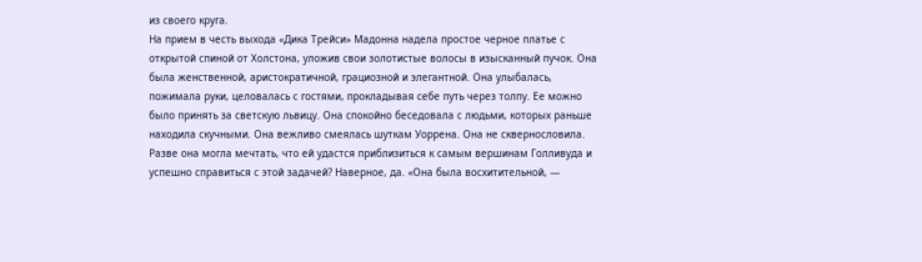из своего круга.
На прием в честь выхода «Дика Трейси» Мадонна надела простое черное платье с открытой спиной от Холстона, уложив свои золотистые волосы в изысканный пучок. Она была женственной, аристократичной, грациозной и элегантной. Она улыбалась, пожимала руки, целовалась с гостями, прокладывая себе путь через толпу. Ее можно было принять за светскую львицу. Она спокойно беседовала с людьми, которых раньше находила скучными. Она вежливо смеялась шуткам Уоррена. Она не сквернословила. Разве она могла мечтать, что ей удастся приблизиться к самым вершинам Голливуда и успешно справиться с этой задачей? Наверное, да. «Она была восхитительной, —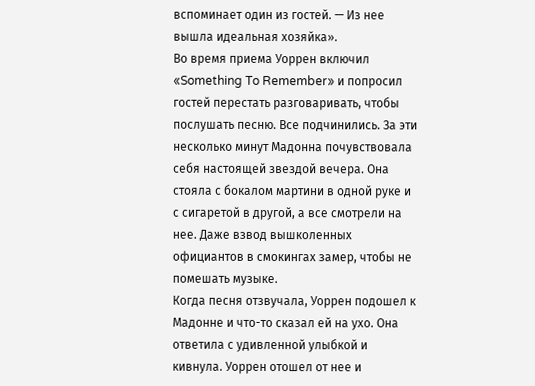вспоминает один из гостей. — Из нее вышла идеальная хозяйка».
Во время приема Уоррен включил «Something To Remember» и попросил гостей перестать разговаривать, чтобы послушать песню. Все подчинились. За эти несколько минут Мадонна почувствовала себя настоящей звездой вечера. Она стояла с бокалом мартини в одной руке и с сигаретой в другой, а все смотрели на нее. Даже взвод вышколенных официантов в смокингах замер, чтобы не помешать музыке.
Когда песня отзвучала, Уоррен подошел к Мадонне и что-то сказал ей на ухо. Она ответила с удивленной улыбкой и кивнула. Уоррен отошел от нее и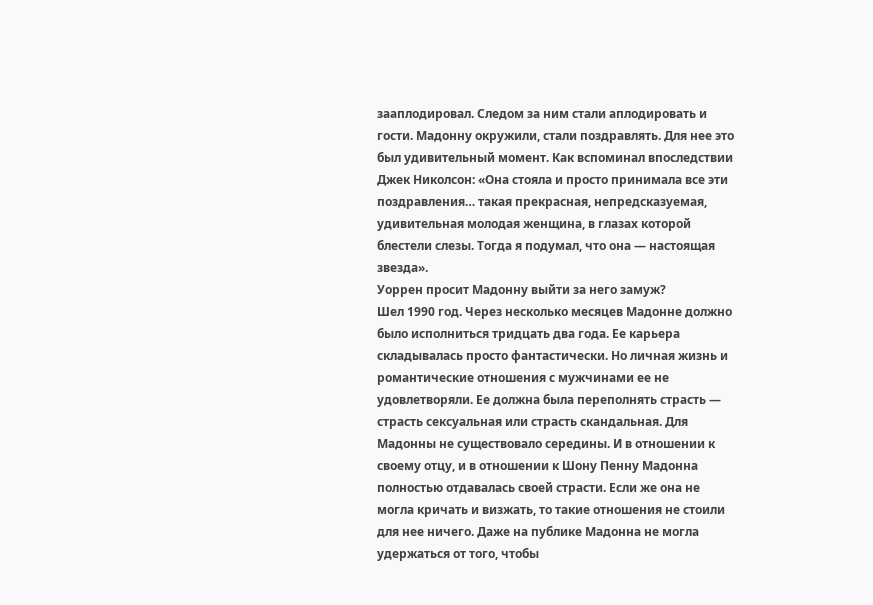зааплодировал. Следом за ним стали аплодировать и гости. Мадонну окружили, стали поздравлять. Для нее это был удивительный момент. Как вспоминал впоследствии Джек Николсон: «Она стояла и просто принимала все эти поздравления… такая прекрасная, непредсказуемая, удивительная молодая женщина, в глазах которой блестели слезы. Тогда я подумал, что она — настоящая звезда».
Уоррен просит Мадонну выйти за него замуж?
Шел 1990 год. Через несколько месяцев Мадонне должно было исполниться тридцать два года. Ее карьера складывалась просто фантастически. Но личная жизнь и романтические отношения с мужчинами ее не удовлетворяли. Ее должна была переполнять страсть — страсть сексуальная или страсть скандальная. Для Мадонны не существовало середины. И в отношении к своему отцу, и в отношении к Шону Пенну Мадонна полностью отдавалась своей страсти. Если же она не могла кричать и визжать, то такие отношения не стоили для нее ничего. Даже на публике Мадонна не могла удержаться от того, чтобы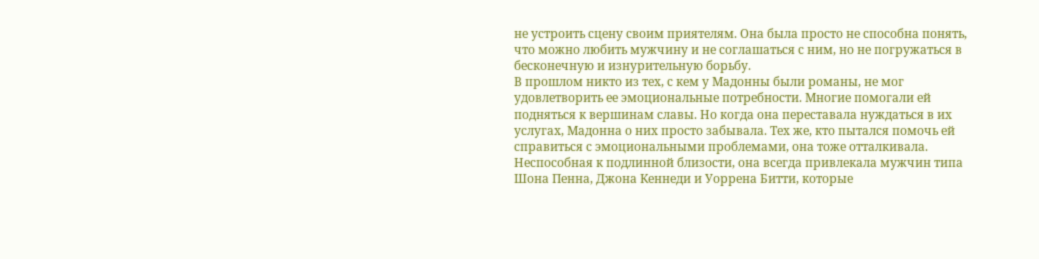не устроить сцену своим приятелям. Она была просто не способна понять, что можно любить мужчину и не соглашаться с ним, но не погружаться в бесконечную и изнурительную борьбу.
В прошлом никто из тех, с кем у Мадонны были романы, не мог удовлетворить ее эмоциональные потребности. Многие помогали ей подняться к вершинам славы. Но когда она переставала нуждаться в их услугах, Мадонна о них просто забывала. Тех же, кто пытался помочь ей справиться с эмоциональными проблемами, она тоже отталкивала. Неспособная к подлинной близости, она всегда привлекала мужчин типа Шона Пенна, Джона Кеннеди и Уоррена Битти, которые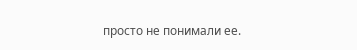просто не понимали ее.